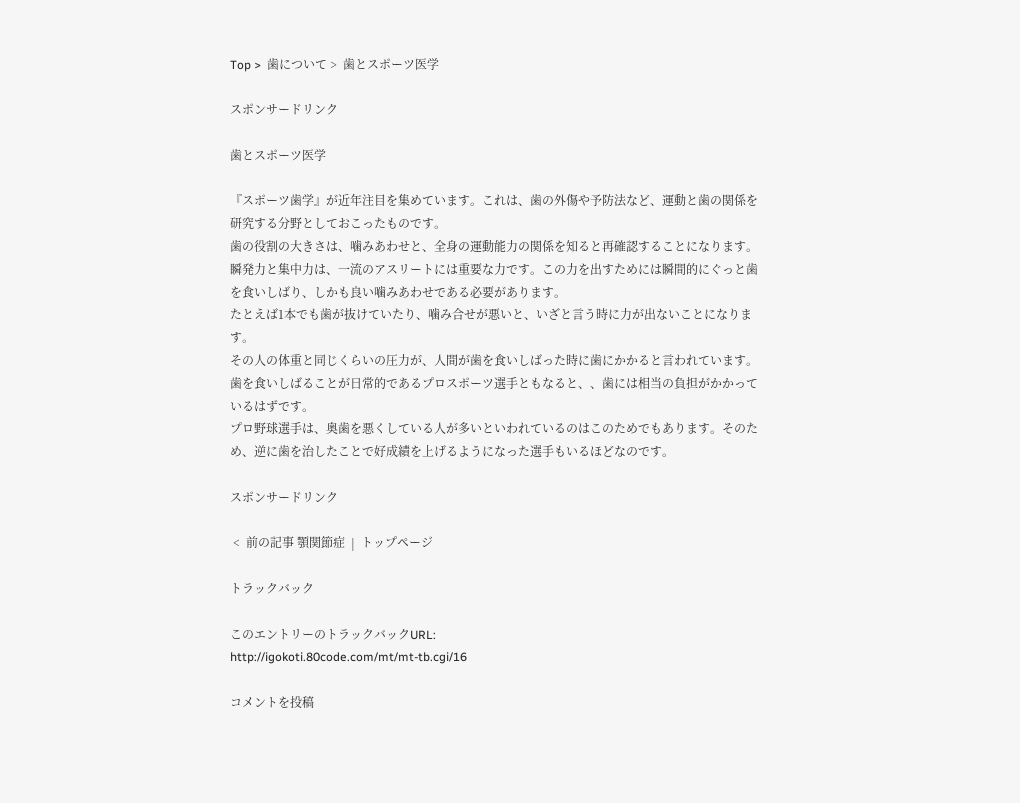Top >  歯について >  歯とスポーツ医学

スポンサードリンク

歯とスポーツ医学

『スポーツ歯学』が近年注目を集めています。これは、歯の外傷や予防法など、運動と歯の関係を研究する分野としておこったものです。
歯の役割の大きさは、噛みあわせと、全身の運動能力の関係を知ると再確認することになります。
瞬発力と集中力は、一流のアスリートには重要な力です。この力を出すためには瞬間的にぐっと歯を食いしばり、しかも良い噛みあわせである必要があります。
たとえば1本でも歯が抜けていたり、噛み合せが悪いと、いざと言う時に力が出ないことになります。
その人の体重と同じくらいの圧力が、人間が歯を食いしばった時に歯にかかると言われています。
歯を食いしばることが日常的であるプロスポーツ選手ともなると、、歯には相当の負担がかかっているはずです。
プロ野球選手は、奥歯を悪くしている人が多いといわれているのはこのためでもあります。そのため、逆に歯を治したことで好成績を上げるようになった選手もいるほどなのです。

スポンサードリンク

 <  前の記事 顎関節症  |  トップページ

トラックバック

このエントリーのトラックバックURL:
http://igokoti.80code.com/mt/mt-tb.cgi/16

コメントを投稿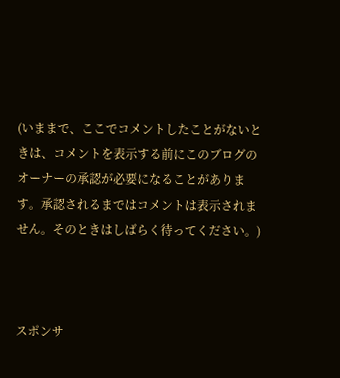(いままで、ここでコメントしたことがないときは、コメントを表示する前にこのブログのオーナーの承認が必要になることがあります。承認されるまではコメントは表示されません。そのときはしばらく待ってください。)



スポンサ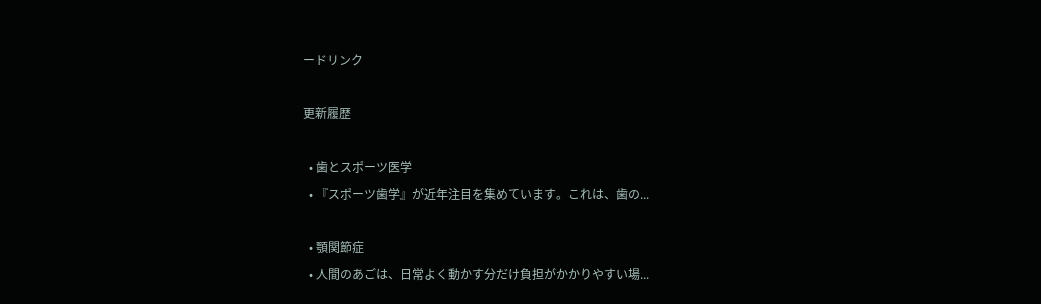ードリンク

更新履歴

  • 歯とスポーツ医学
  • 『スポーツ歯学』が近年注目を集めています。これは、歯の...

  • 顎関節症
  • 人間のあごは、日常よく動かす分だけ負担がかかりやすい場...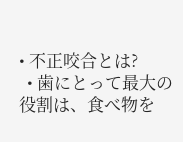• 不正咬合とは?
  • 歯にとって最大の役割は、食べ物を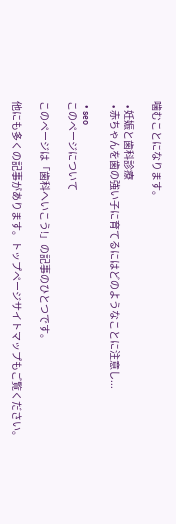噛むことになります。

  • 妊娠と歯科診療
  • 赤ちゃんを歯の強い子に育てるにはどのようなことに注意し...

  • seo
このページについて

このページは「歯科へいこう!」の記事のひとつです。

他にも多くの記事があります。トップページサイトマップもご覧ください。